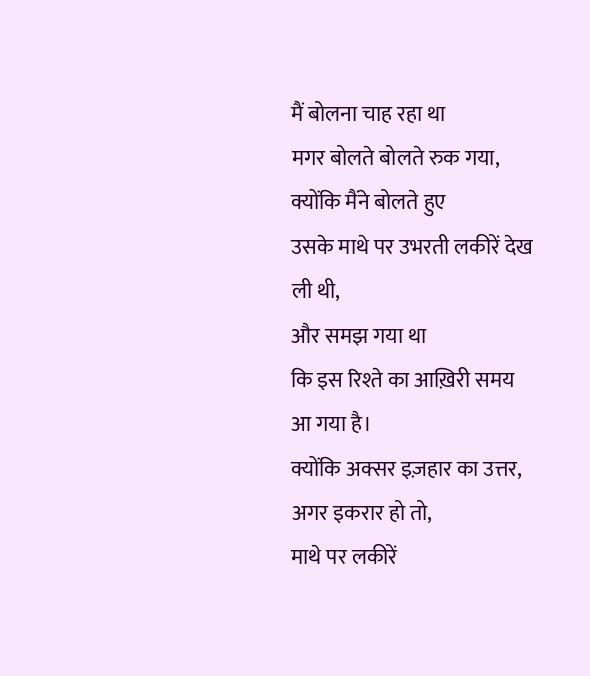मैं बोलना चाह रहा था
मगर बोलते बोलते रुक गया,
क्योंकि मैंने बोलते हुए
उसके माथे पर उभरती लकीरें देख ली थी,
और समझ गया था
कि इस रिश्ते का आख़िरी समय आ गया है।
क्योंकि अक्सर इज़हार का उत्तर,
अगर इकरार हो तो,
माथे पर लकीरें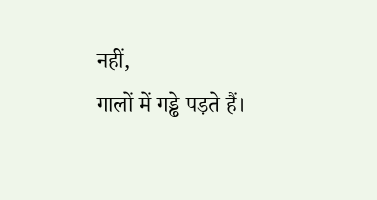नहीं,
गालों में गड्ढे पड़ते हैं।